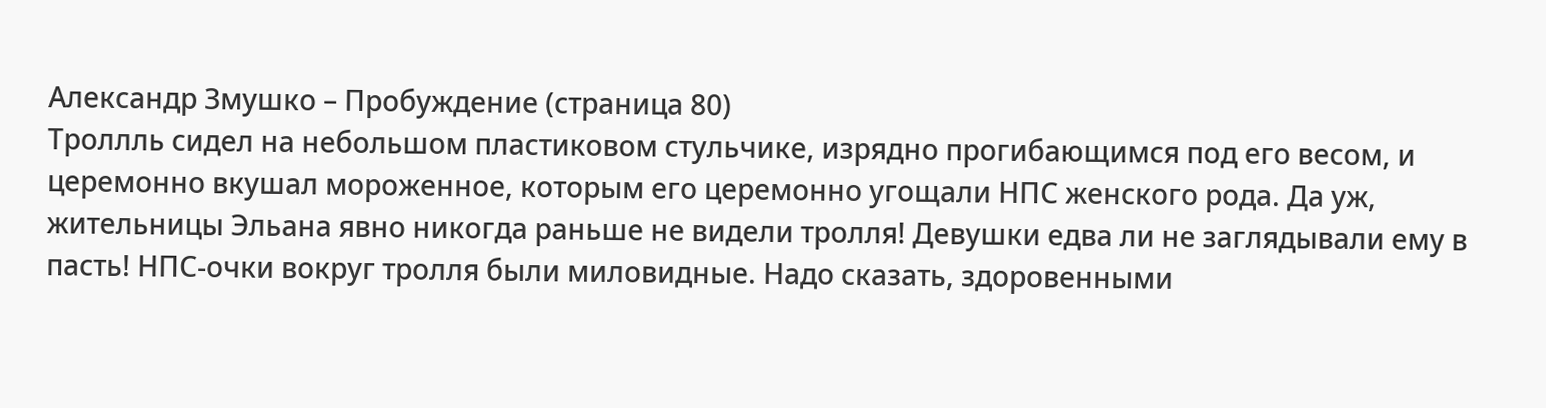Александр Змушко – Пробуждение (страница 80)
Троллль сидел на небольшом пластиковом стульчике, изрядно прогибающимся под его весом, и церемонно вкушал мороженное, которым его церемонно угощали НПС женского рода. Да уж, жительницы Эльана явно никогда раньше не видели тролля! Девушки едва ли не заглядывали ему в пасть! НПС-очки вокруг тролля были миловидные. Надо сказать, здоровенными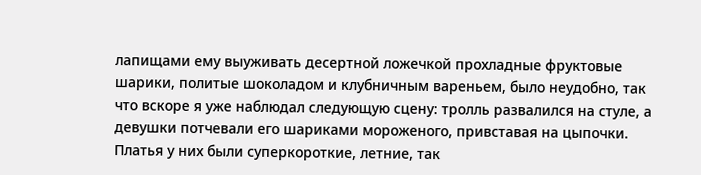лапищами ему выуживать десертной ложечкой прохладные фруктовые шарики, политые шоколадом и клубничным вареньем, было неудобно, так что вскоре я уже наблюдал следующую сцену: тролль развалился на стуле, а девушки потчевали его шариками мороженого, привставая на цыпочки. Платья у них были суперкороткие, летние, так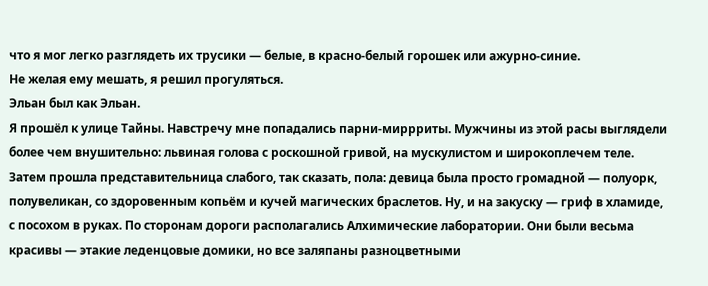что я мог легко разглядеть их трусики — белые, в красно-белый горошек или ажурно-синие.
Не желая ему мешать, я решил прогуляться.
Эльан был как Эльан.
Я прошёл к улице Тайны. Навстречу мне попадались парни-миррриты. Мужчины из этой расы выглядели более чем внушительно: львиная голова с роскошной гривой, на мускулистом и широкоплечем теле. Затем прошла представительница слабого, так сказать, пола: девица была просто громадной — полуорк, полувеликан, со здоровенным копьём и кучей магических браслетов. Ну, и на закуску — гриф в хламиде, с посохом в руках. По сторонам дороги располагались Алхимические лаборатории. Они были весьма красивы — этакие леденцовые домики, но все заляпаны разноцветными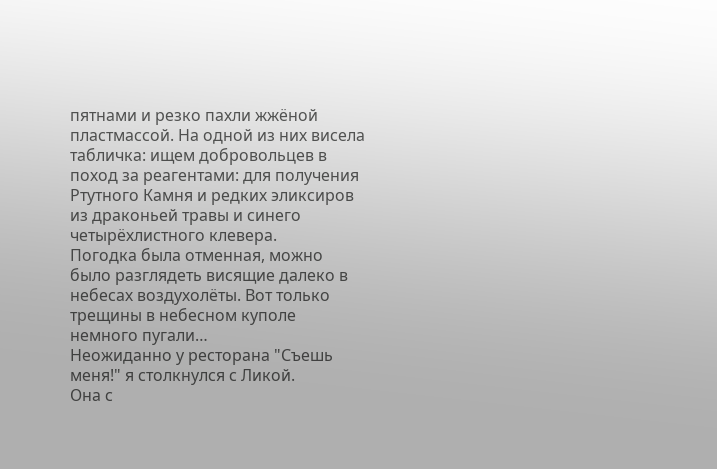пятнами и резко пахли жжёной пластмассой. На одной из них висела табличка: ищем добровольцев в поход за реагентами: для получения Ртутного Камня и редких эликсиров из драконьей травы и синего четырёхлистного клевера.
Погодка была отменная, можно было разглядеть висящие далеко в небесах воздухолёты. Вот только трещины в небесном куполе немного пугали…
Неожиданно у ресторана "Съешь меня!" я столкнулся с Ликой.
Она с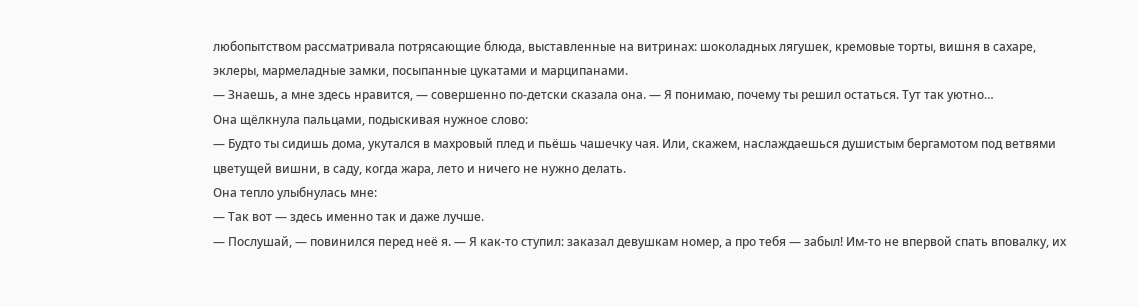любопытством рассматривала потрясающие блюда, выставленные на витринах: шоколадных лягушек, кремовые торты, вишня в сахаре, эклеры, мармеладные замки, посыпанные цукатами и марципанами.
— Знаешь, а мне здесь нравится, — совершенно по-детски сказала она. — Я понимаю, почему ты решил остаться. Тут так уютно…
Она щёлкнула пальцами, подыскивая нужное слово:
— Будто ты сидишь дома, укутался в махровый плед и пьёшь чашечку чая. Или, скажем, наслаждаешься душистым бергамотом под ветвями цветущей вишни, в саду, когда жара, лето и ничего не нужно делать.
Она тепло улыбнулась мне:
— Так вот — здесь именно так и даже лучше.
— Послушай, — повинился перед неё я. — Я как-то ступил: заказал девушкам номер, а про тебя — забыл! Им-то не впервой спать вповалку, их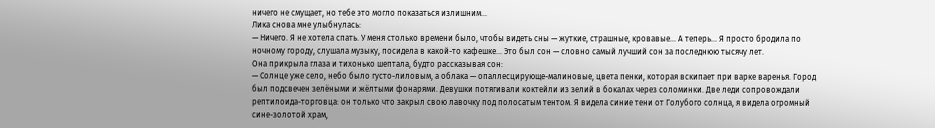ничего не смущает, но тебе это могло показаться излишним…
Лика снова мне улыбнулась:
— Ничего. Я не хотела спать. У меня столько времени было, чтобы видеть сны — жуткие, страшные, кровавые… А теперь… Я просто бродила по ночному городу, слушала музыку, посидела в какой-то кафешке… Это был сон — словно самый лучший сон за последнюю тысячу лет.
Она прикрыла глаза и тихонько шептала, будто рассказывая сон:
— Солнце уже село, небо было густо-лиловым, а облака — опаллесцирующе-малиновые, цвета пенки, которая вскипает при варке варенья. Город был подсвечен зелёными и жёлтыми фонарями. Девушки потягивали коктейли из зелий в бокалах через соломинки. Две леди сопровождали рептилоида-торговца: он только что закрыл свою лавочку под полосатым тентом. Я видела синие тени от Голубого солнца, я видела огромный сине-золотой храм,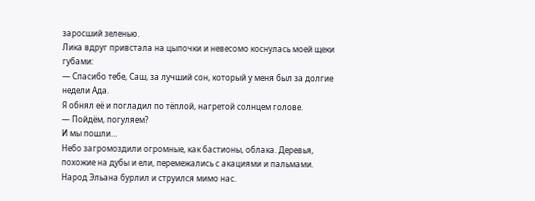заросший зеленью.
Лика вдруг привстала на цыпочки и невесомо коснулась моей щеки губами:
— Спасибо тебе, Саш, за лучший сон, который у меня был за долгие недели Ада.
Я обнял её и погладил по тёплой, нагретой солнцем голове.
— Пойдём, погуляем?
И мы пошли…
Небо загромоздили огромные, как бастионы, облака. Деревья, похожие на дубы и ели, перемежались с акациями и пальмами.
Народ Эльана бурлил и струился мимо нас.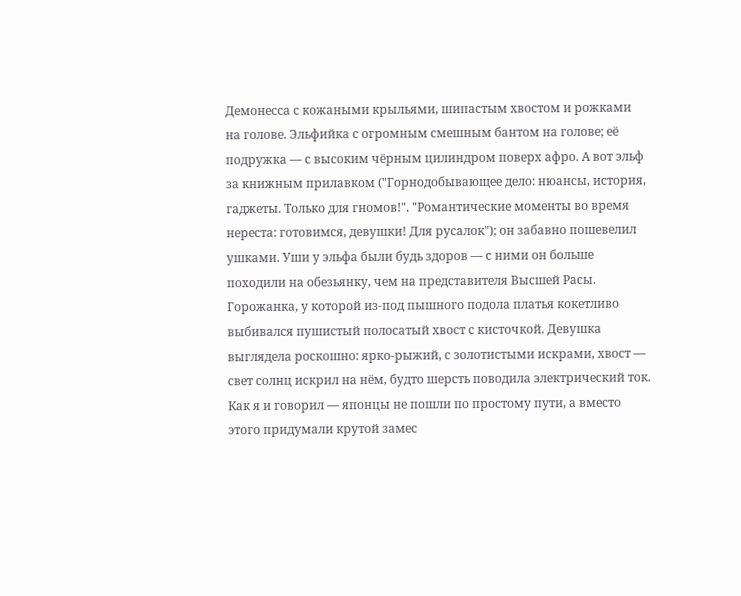Демонесса с кожаными крыльями, шипастым хвостом и рожками на голове. Эльфийка с огромным смешным бантом на голове; её подружка — с высоким чёрным цилиндром поверх афро. А вот эльф за книжным прилавком ("Горнодобывающее дело: нюансы, история, гаджеты. Только для гномов!". "Романтические моменты во время нереста: готовимся, девушки! Для русалок"); он забавно пошевелил ушками. Уши у эльфа были будь здоров — с ними он больше походили на обезьянку, чем на представителя Высшей Расы. Горожанка, у которой из-под пышного подола платья кокетливо выбивался пушистый полосатый хвост с кисточкой. Девушка выглядела роскошно: ярко-рыжий, с золотистыми искрами, хвост — свет солнц искрил на нём, будто шерсть поводила электрический ток. Как я и говорил — японцы не пошли по простому пути, а вместо этого придумали крутой замес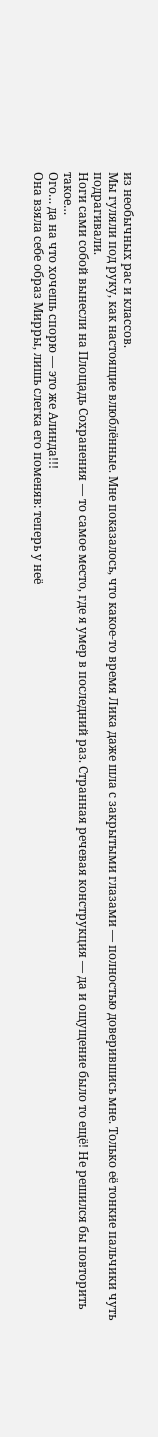из необычных рас и классов.
Мы гуляли под руку, как настоящие влюблённые. Мне показалось, что какое-то время Лика даже шла с закрытыми глазами — полностью доверившись мне. Только её тонкие пальчики чуть подрагивали.
Ноги сами собой вынесли на Площадь Сохранения — то самое место, где я умер в последний раз. Странная речевая конструкция — да и ощущение было то ещё! Не решился бы повторить такое…
Ого… да на что хочешь спорю — это же Алинда!!!
Она взяла себе образ Мирры, лишь слегка его поменяв: теперь у неё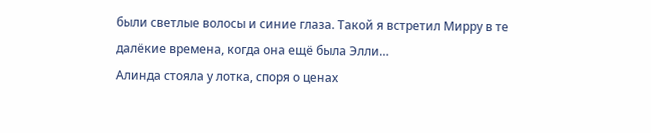были светлые волосы и синие глаза. Такой я встретил Мирру в те далёкие времена, когда она ещё была Элли…
Алинда стояла у лотка, споря о ценах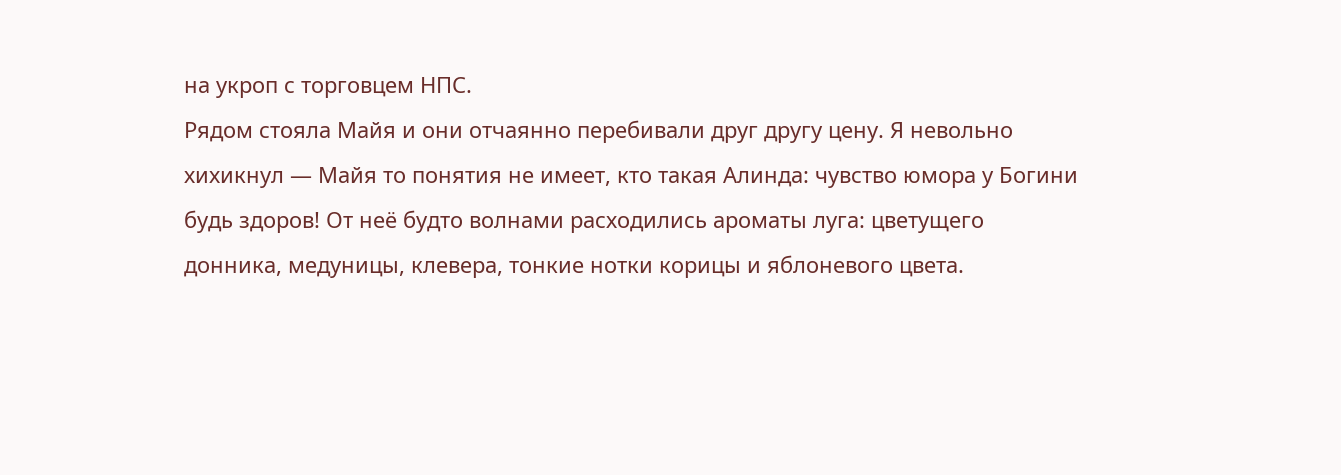на укроп с торговцем НПС.
Рядом стояла Майя и они отчаянно перебивали друг другу цену. Я невольно хихикнул — Майя то понятия не имеет, кто такая Алинда: чувство юмора у Богини будь здоров! От неё будто волнами расходились ароматы луга: цветущего донника, медуницы, клевера, тонкие нотки корицы и яблоневого цвета.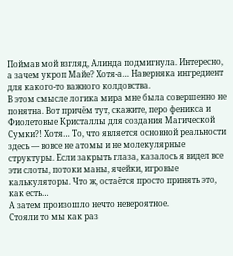Поймав мой взгляд, Алинда подмигнула. Интересно, а зачем укроп Майе? Хотя-а… Наверняка ингредиент для какого-то важного колдовства.
В этом смысле логика мира мне была совершенно не понятна. Вот причём тут, скажите, перо феникса и Фиолетовые Кристаллы для создания Магической Сумки?! Хотя… То, что является основной реальности здесь — вовсе не атомы и не молекулярные структуры. Если закрыть глаза, казалось я видел все эти слоты, потоки маны, ячейки, игровые калькуляторы. Что ж, остаётся просто принять это, как есть…
А затем произошло нечто невероятное.
Стояли то мы как раз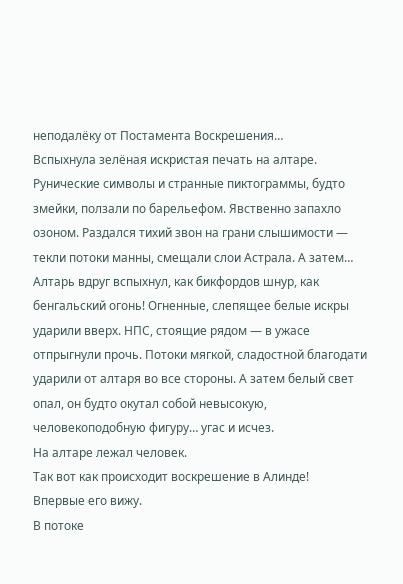неподалёку от Постамента Воскрешения…
Вспыхнула зелёная искристая печать на алтаре. Рунические символы и странные пиктограммы, будто змейки, ползали по барельефом. Явственно запахло озоном. Раздался тихий звон на грани слышимости — текли потоки манны, смещали слои Астрала. А затем… Алтарь вдруг вспыхнул, как бикфордов шнур, как бенгальский огонь! Огненные, слепящее белые искры ударили вверх. НПС, стоящие рядом — в ужасе отпрыгнули прочь. Потоки мягкой, сладостной благодати ударили от алтаря во все стороны. А затем белый свет опал, он будто окутал собой невысокую, человекоподобную фигуру… угас и исчез.
На алтаре лежал человек.
Так вот как происходит воскрешение в Алинде!
Впервые его вижу.
В потоке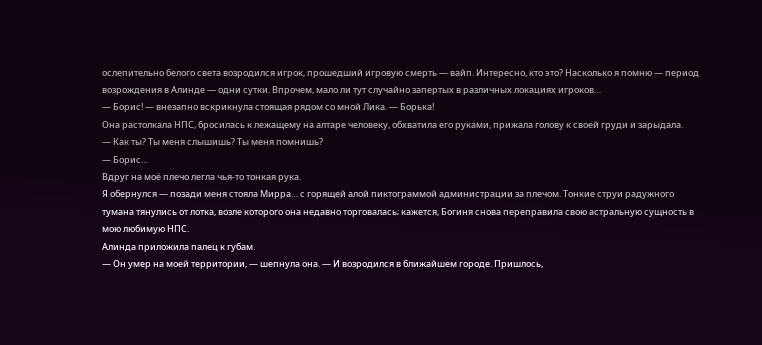ослепительно белого света возродился игрок, прошедший игровую смерть — вайп. Интересно, кто это? Насколько я помню — период возрождения в Алинде — одни сутки. Впрочем, мало ли тут случайно запертых в различных локациях игроков…
— Борис! — внезапно вскрикнула стоящая рядом со мной Лика. — Борька!
Она растолкала НПС, бросилась к лежащему на алтаре человеку, обхватила его руками, прижала голову к своей груди и зарыдала.
— Как ты? Ты меня слышишь? Ты меня помнишь?
— Борис…
Вдруг на моё плечо легла чья-то тонкая рука.
Я обернулся — позади меня стояла Мирра… с горящей алой пиктограммой администрации за плечом. Тонкие струи радужного тумана тянулись от лотка, возле которого она недавно торговалась; кажется, Богиня снова переправила свою астральную сущность в мою любимую НПС.
Алинда приложила палец к губам.
— Он умер на моей территории, — шепнула она. — И возродился в ближайшем городе. Пришлось,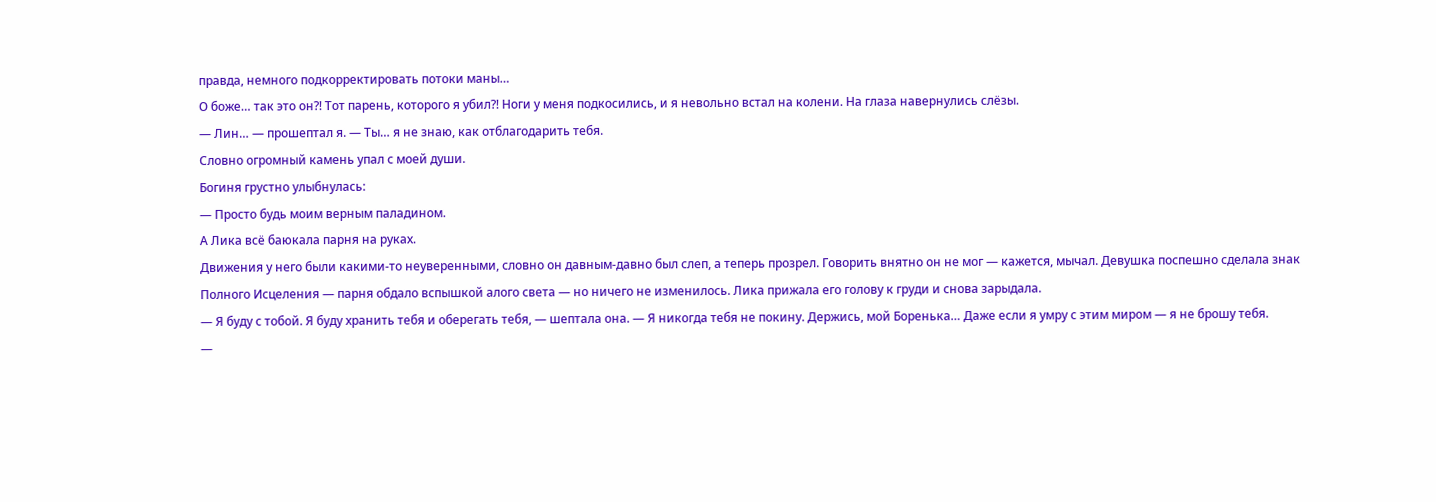правда, немного подкорректировать потоки маны…
О боже… так это он?! Тот парень, которого я убил?! Ноги у меня подкосились, и я невольно встал на колени. На глаза навернулись слёзы.
— Лин… — прошептал я. — Ты… я не знаю, как отблагодарить тебя.
Словно огромный камень упал с моей души.
Богиня грустно улыбнулась:
— Просто будь моим верным паладином.
А Лика всё баюкала парня на руках.
Движения у него были какими-то неуверенными, словно он давным-давно был слеп, а теперь прозрел. Говорить внятно он не мог — кажется, мычал. Девушка поспешно сделала знак Полного Исцеления — парня обдало вспышкой алого света — но ничего не изменилось. Лика прижала его голову к груди и снова зарыдала.
— Я буду с тобой. Я буду хранить тебя и оберегать тебя, — шептала она. — Я никогда тебя не покину. Держись, мой Боренька… Даже если я умру с этим миром — я не брошу тебя.
—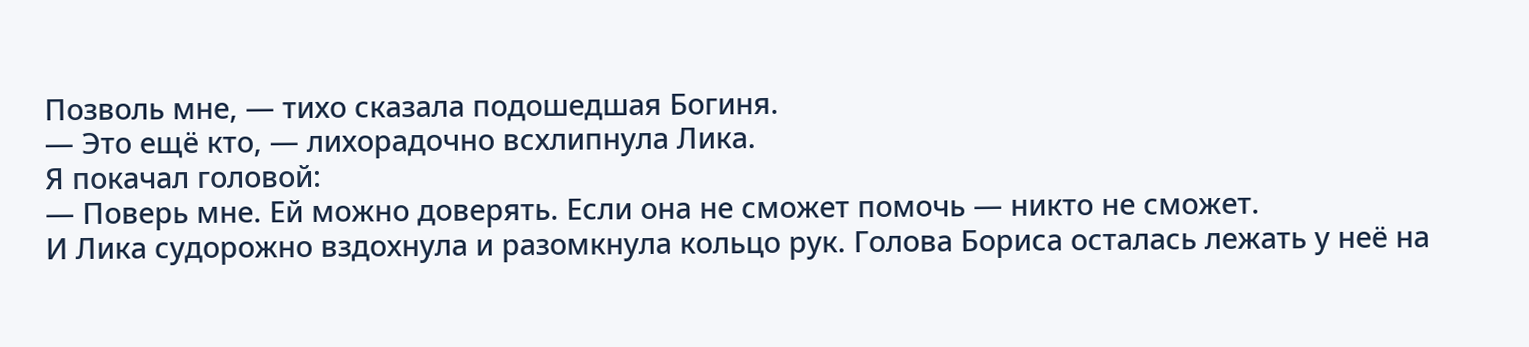Позволь мне, — тихо сказала подошедшая Богиня.
— Это ещё кто, — лихорадочно всхлипнула Лика.
Я покачал головой:
— Поверь мне. Ей можно доверять. Если она не сможет помочь — никто не сможет.
И Лика судорожно вздохнула и разомкнула кольцо рук. Голова Бориса осталась лежать у неё на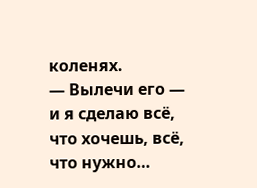коленях.
— Вылечи его — и я сделаю всё, что хочешь, всё, что нужно…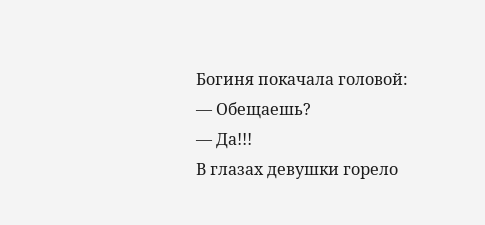Богиня покачала головой:
— Обещаешь?
— Да!!!
В глазах девушки горело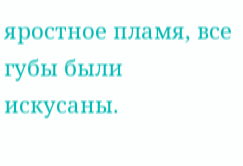яростное пламя, все губы были искусаны.